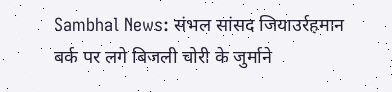Sambhal News: संभल सांसद जियाउर्रहमान बर्क पर लगे बिजली चोरी के जुर्माने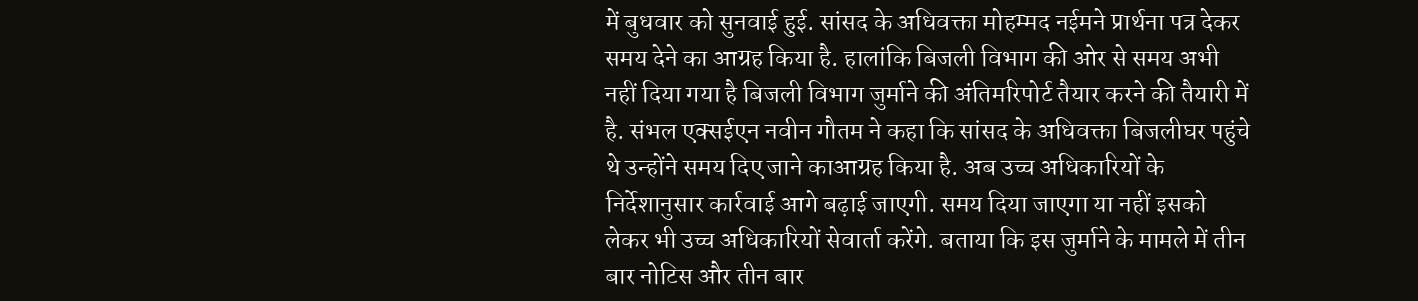में बुधवार को सुनवाई हुई. सांसद के अधिवक्ता मोहम्मद नईमने प्रार्थना पत्र देकर समय देने का आग्रह किया है. हालांकि बिजली विभाग की ओर से समय अभी नहीं दिया गया है बिजली विभाग जुर्माने की अंतिमरिपोर्ट तैयार करने की तैयारी में है. संभल एक्सईएन नवीन गौतम ने कहा कि सांसद के अधिवक्ता बिजलीघर पहुंचे थे उन्होंने समय दिए जाने काआग्रह किया है. अब उच्च अधिकारियों के निर्देशानुसार कार्रवाई आगे बढ़ाई जाएगी. समय दिया जाएगा या नहीं इसको लेकर भी उच्च अधिकारियों सेवार्ता करेंगे. बताया कि इस जुर्माने के मामले में तीन बार नोटिस और तीन बार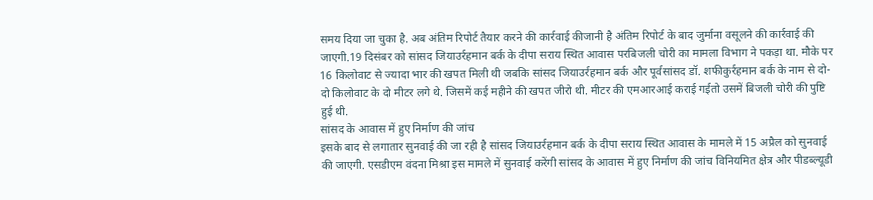समय दिया जा चुका है. अब अंतिम रिपोर्ट तैयार करने की कार्रवाई कीजानी है अंतिम रिपोर्ट के बाद जुर्माना वसूलने की कार्रवाई की जाएगी.19 दिसंबर को सांसद जियाउर्रहमान बर्क के दीपा सराय स्थित आवास परबिजली चोरी का मामला विभाग ने पकड़ा था. मौके पर 16 किलोवाट से ज्यादा भार की खपत मिली थी जबकि सांसद जियाउर्रहमान बर्क और पूर्वसांसद डॉ. शफीकुर्रहमान बर्क के नाम से दो-दो किलोवाट के दो मीटर लगे थे. जिसमें कई महीने की खपत जीरो थी. मीटर की एमआरआई कराई गईतो उसमें बिजली चोरी की पुष्टि हुई थी.
सांसद के आवास में हुए निर्माण की जांच
इसके बाद से लगातार सुनवाई की जा रही है सांसद जियाउर्रहमान बर्क के दीपा सराय स्थित आवास के मामले में 15 अप्रैल को सुनवाई की जाएगी. एसडीएम वंदना मिश्रा इस मामले में सुनवाई करेंगी सांसद के आवास में हुए निर्माण की जांच विनियमित क्षेत्र और पीडब्ल्यूडी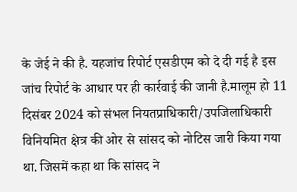के जेई ने की है. यहजांच रिपोर्ट एसडीएम को दे दी गई है इस जांच रिपोर्ट के आधार पर ही कार्रवाई की जानी है.मालूम हो 11 दिसंबर 2024 को संभल नियतप्राधिकारी/उपजिलाधिकारी विनियमित क्षेत्र की ओर से सांसद को नोटिस जारी किया गया था. जिसमें कहा था कि सांसद ने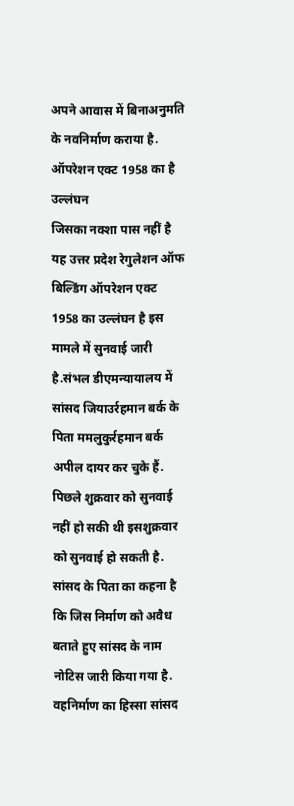अपने आवास में बिनाअनुमति के नवनिर्माण कराया है.
ऑपरेशन एक्ट 1958 का है उल्लंघन
जिसका नक्शा पास नहीं है यह उत्तर प्रदेश रेगुलेशन ऑफ बिल्डिंग ऑपरेशन एक्ट 1958 का उल्लंघन है इस मामले में सुनवाई जारी है.संभल डीएमन्यायालय में सांसद जियाउर्रहमान बर्क के पिता ममलुकुर्रहमान बर्क अपील दायर कर चुके हैं. पिछले शुक्रवार को सुनवाई नहीं हो सकी थी इसशुक्रवार को सुनवाई हो सकती है. सांसद के पिता का कहना है कि जिस निर्माण को अवैध बताते हुए सांसद के नाम नोटिस जारी किया गया है. वहनिर्माण का हिस्सा सांसद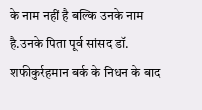के नाम नहीं है बल्कि उनके नाम है.उनके पिता पूर्व सांसद डॉ. शफीकुर्रहमान बर्क के निधन के बाद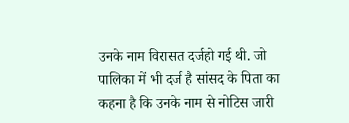उनके नाम विरासत दर्जहो गई थी. जो पालिका में भी दर्ज है सांसद के पिता का कहना है कि उनके नाम से नोटिस जारी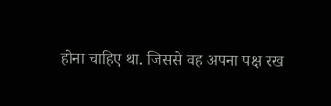होना चाहिए था. जिससे वह अपना पक्ष रख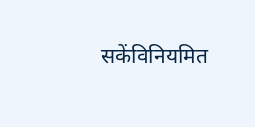सकेंविनियमित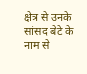क्षेत्र से उनके सांसद बेटे के नाम से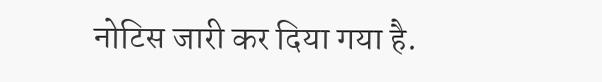नोटिस जारी कर दिया गया है.